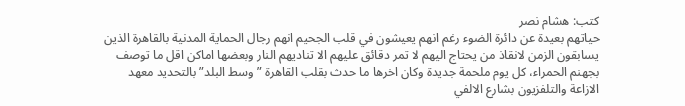كتب: هشام نصر
حياتهم بعيدة عن دائرة الضوء رغم انهم يعيشون في قلب الجحيم انهم رجال الحماية المدنية بالقاهرة الذين يسابقون الزمن لانقاذ من يحتاج اليهم لا تمر دقائق عليهم الا تناديهم النار وبعضها اماكن اقل ما توصف بجهنم الحمراء، كل يوم ملحمة جديدة وكان اخرها ما حدث بقلب القاهرة ” وسط البلد” بالتحديد معهد الازاعة والتلفزيون بشارع الالفي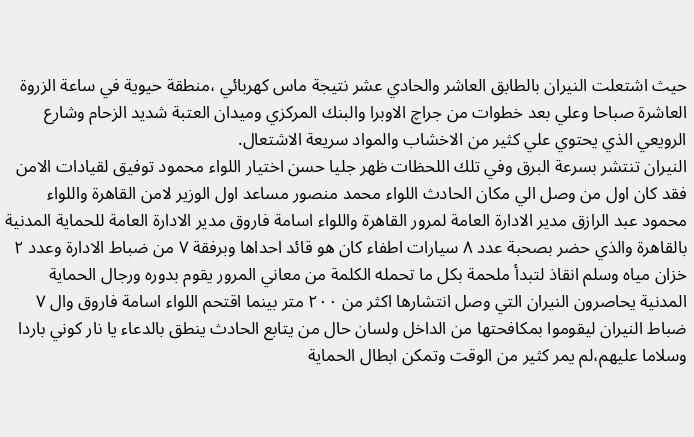حيث اشتعلت النيران بالطابق العاشر والحادي عشر نتيجة ماس كهربائي ،منطقة حيوية في ساعة الزروة العاشرة صباحا وعلي بعد خطوات من جراچ الاوبرا والبنك المركزي وميدان العتبة شديد الزحام وشارع الرويعي الذي يحتوي علي كثير من الاخشاب والمواد سريعة الاشتعال.
النيران تنتشر بسرعة البرق وفي تلك اللحظات ظهر جليا حسن اختيار اللواء محمود توفيق لقيادات الامن فقد كان اول من وصل الي مكان الحادث اللواء محمد منصور مساعد اول الوزير لامن القاهرة واللواء محمود عبد الرازق مدير الادارة العامة لمرور القاهرة واللواء اسامة فاروق مدير الادارة العامة للحماية المدنية بالقاهرة والذي حضر بصحبة عدد ٨ سيارات اطفاء كان هو قائد احداها وبرفقة ٧ من ضباط الادارة وعدد ٢ خزان مياه وسلم انقاذ لتبدأ ملحمة بكل ما تحمله الكلمة من معاني المرور يقوم بدوره ورجال الحماية المدنية يحاصرون النيران التي وصل انتشارها اكثر من ٢٠٠ متر بينما اقتحم اللواء اسامة فاروق وال ٧ ضباط النيران ليقوموا بمكافحتها من الداخل ولسان حال من يتابع الحادث ينطق بالدعاء يا نار كوني باردا وسلاما عليهم،لم يمر كثير من الوقت وتمكن ابطال الحماية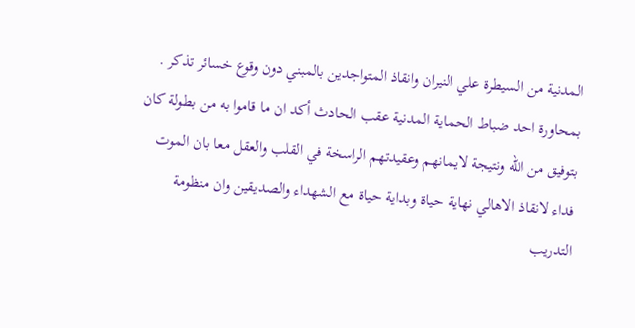المدنية من السيطرة علي النيران وانقاذ المتواجدين بالمبني دون وقوع خسائر تذكر .
بمحاورة احد ضباط الحماية المدنية عقب الحادث أكد ان ما قاموا به من بطولة كان بتوفيق من الله ونتيجة لايمانهم وعقيدتهم الراسخة في القلب والعقل معا بان الموت فداء لانقاذ الاهالي نهاية حياة وبداية حياة مع الشهداء والصديقين وان منظومة التدريب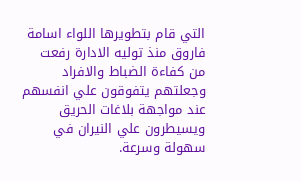التي قام بتطويرها اللواء اسامة فاروق منذ توليه الادارة رفعت من كفاءة الضباط والافراد وجعلتهم يتفوقون علي انفسهم عند مواجهة بلاغات الحريق ويسيطرون علي النيران في سهولة وسرعة.